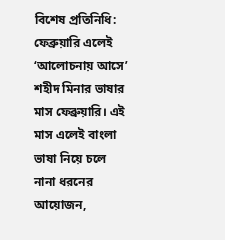বিশেষ প্রতিনিধি: ফেব্রুয়ারি এলেই ‘আলোচনায় আসে’ শহীদ মিনার ভাষার মাস ফেব্রুয়ারি। এই মাস এলেই বাংলা ভাষা নিয়ে চলে নানা ধরনের আয়োজন,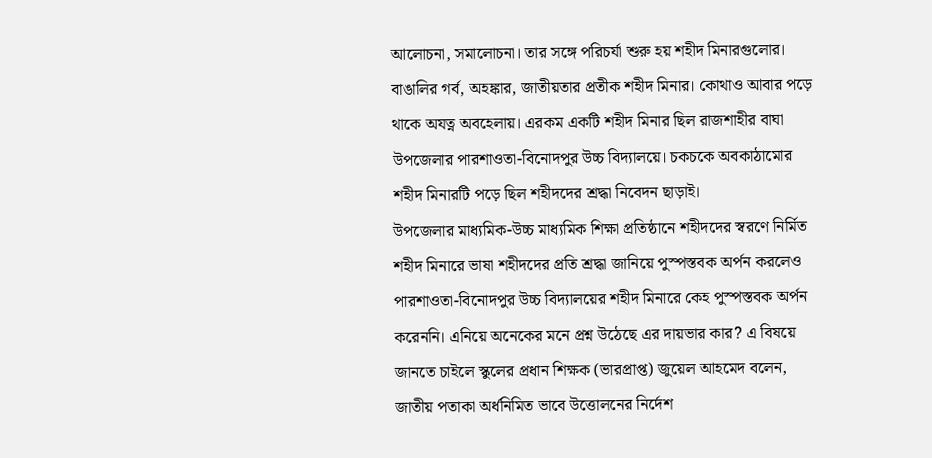আলোচনা, সমালোচনা। তার সঙ্গে পরিচর্যা শুরু হয় শহীদ মিনারগুলোর। বাঙালির গর্ব, অহঙ্কার, জাতীয়তার প্রতীক শহীদ মিনার। কোথাও আবার পড়ে থাকে অযত্ন অবহেলায়। এরকম একটি শহীদ মিনার ছিল রাজশাহীর বাঘা উপজেলার পারশাওতা-বিনোদপুর উচ্চ বিদ্যালয়ে। চকচকে অবকাঠামোর শহীদ মিনারটি পড়ে ছিল শহীদদের শ্রদ্ধা নিবেদন ছাড়াই।
উপজেলার মাধ্যমিক-উচ্চ মাধ্যমিক শিক্ষা প্রতিষ্ঠানে শহীদদের স্বরণে নির্মিত শহীদ মিনারে ভাষা শহীদদের প্রতি শ্রদ্ধা জানিয়ে পুস্পস্তবক অর্পন করলেও পারশাওতা-বিনোদপুর উচ্চ বিদ্যালয়ের শহীদ মিনারে কেহ পুস্পস্তবক অর্পন করেননি। এনিয়ে অনেকের মনে প্রশ্ন উঠেছে এর দায়ভার কার? এ বিষয়ে জানতে চাইলে স্কুলের প্রধান শিক্ষক (ভারপ্রাপ্ত) জুয়েল আহমেদ বলেন, জাতীয় পতাকা অর্ধনিমিত ভাবে উত্তোলনের নির্দেশ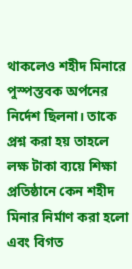থাকলেও শহীদ মিনারে পুস্পস্তবক অর্পনের নির্দেশ ছিলনা। তাকে প্রশ্ন করা হয় তাহলে লক্ষ টাকা ব্যয়ে শিক্ষা প্রতিষ্ঠানে কেন শহীদ মিনার নির্মাণ করা হলো এবং বিগত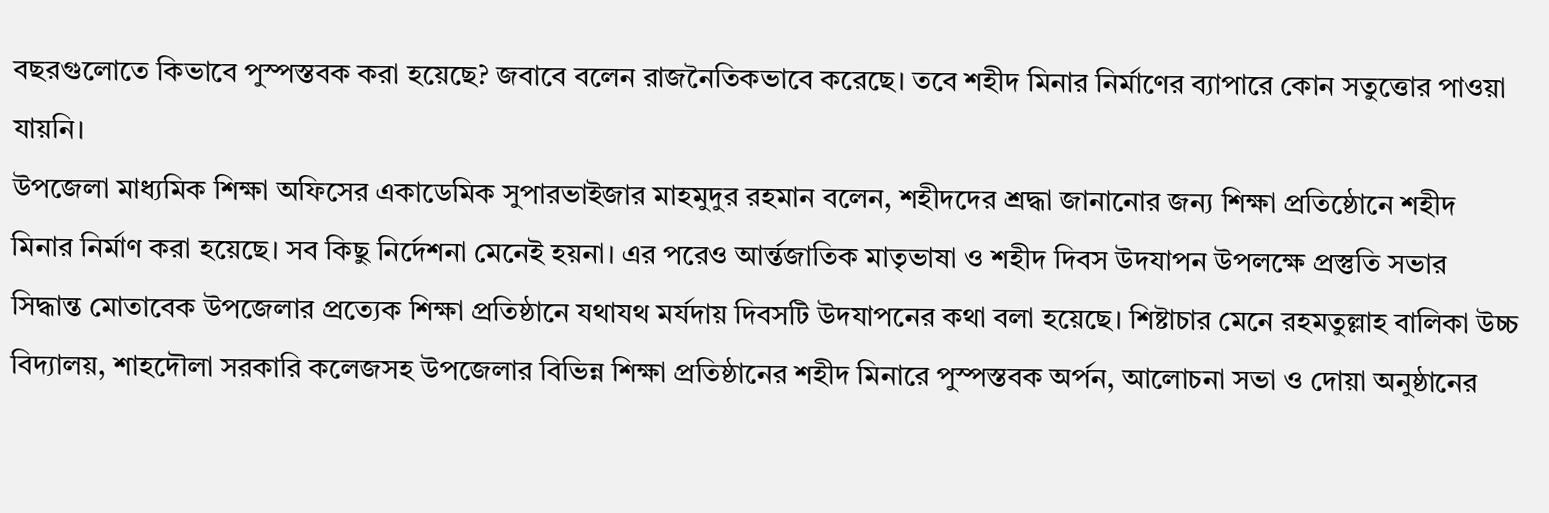বছরগুলোতে কিভাবে পুস্পস্তবক করা হয়েছে? জবাবে বলেন রাজনৈতিকভাবে করেছে। তবে শহীদ মিনার নির্মাণের ব্যাপারে কোন সতুত্তোর পাওয়া যায়নি।
উপজেলা মাধ্যমিক শিক্ষা অফিসের একাডেমিক সুপারভাইজার মাহমুদুর রহমান বলেন, শহীদদের শ্রদ্ধা জানানোর জন্য শিক্ষা প্রতিষ্ঠোনে শহীদ মিনার নির্মাণ করা হয়েছে। সব কিছু নির্দেশনা মেনেই হয়না। এর পরেও আর্ন্তজাতিক মাতৃভাষা ও শহীদ দিবস উদযাপন উপলক্ষে প্রস্তুতি সভার সিদ্ধান্ত মোতাবেক উপজেলার প্রত্যেক শিক্ষা প্রতিষ্ঠানে যথাযথ মর্যদায় দিবসটি উদযাপনের কথা বলা হয়েছে। শিষ্টাচার মেনে রহমতুল্লাহ বালিকা উচ্চ বিদ্যালয়, শাহদৌলা সরকারি কলেজসহ উপজেলার বিভিন্ন শিক্ষা প্রতিষ্ঠানের শহীদ মিনারে পুস্পস্তবক অর্পন, আলোচনা সভা ও দোয়া অনুষ্ঠানের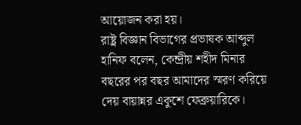আয়োজন করা হয়।
রাষ্ট্র বিজ্ঞান বিভাগের প্রভাষক আব্দুল হানিফ বলেন, কেন্দ্রীয় শহীদ মিনার বছরের পর বছর আমাদের স্মরণ করিয়ে দেয় বায়ান্নর একুশে ফেব্রুয়ারিকে।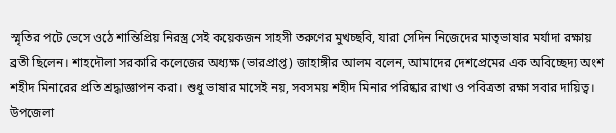স্মৃতির পটে ভেসে ওঠে শান্তিপ্রিয় নিরস্ত্র সেই কয়েকজন সাহসী তরুণের মুখচ্ছবি, যারা সেদিন নিজেদের মাতৃভাষার মর্যাদা রক্ষায় ব্রতী ছিলেন। শাহদৌলা সরকারি কলেজের অধ্যক্ষ (ভারপ্রাপ্ত) জাহাঙ্গীর আলম বলেন, আমাদের দেশপ্রেমের এক অবিচ্ছেদ্য অংশ শহীদ মিনারের প্রতি শ্রদ্ধাজ্ঞাপন করা। শুধু ভাষার মাসেই নয়, সবসময় শহীদ মিনার পরিষ্কার রাখা ও পবিত্রতা রক্ষা সবার দায়িত্ব।
উপজেলা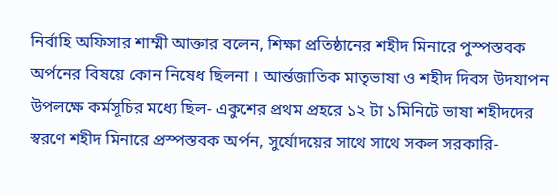নির্বাহি অফিসার শাম্মী আক্তার বলেন, শিক্ষা প্রতিষ্ঠানের শহীদ মিনারে পুস্পস্তবক অর্পনের বিষয়ে কোন নিষেধ ছিলনা । আর্ন্তজাতিক মাতৃভাষা ও শহীদ দিবস উদযাপন উপলক্ষে কর্মসূচির মধ্যে ছিল- একুশের প্রথম প্রহরে ১২ টা ১মিনিটে ভাষা শহীদদের স্বরণে শহীদ মিনারে প্রস্পস্তবক অর্পন, সুর্যোদয়ের সাথে সাথে সকল সরকারি-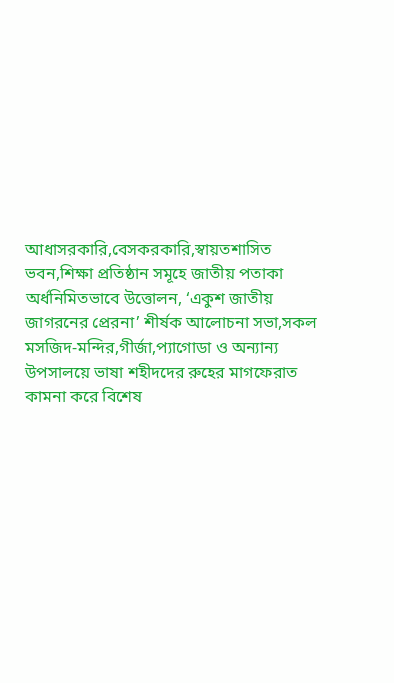আধাসরকারি,বেসকরকারি,স্বায়তশাসিত ভবন,শিক্ষা প্রতিষ্ঠান সমূহে জাতীয় পতাকা অর্ধনিমিতভাবে উত্তোলন, ‘একুশ জাতীয় জাগরনের প্রেরনা’ শীর্ষক আলোচনা সভা,সকল মসজিদ-মন্দির,গীর্জা,প্যাগোডা ও অন্যান্য উপসালয়ে ভাষা শহীদদের রুহের মাগফেরাত কামনা করে বিশেষ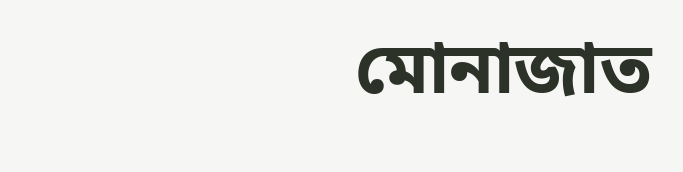মোনাজাত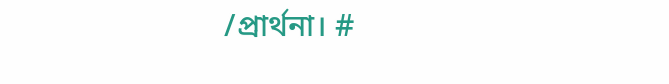/প্রার্থনা। #